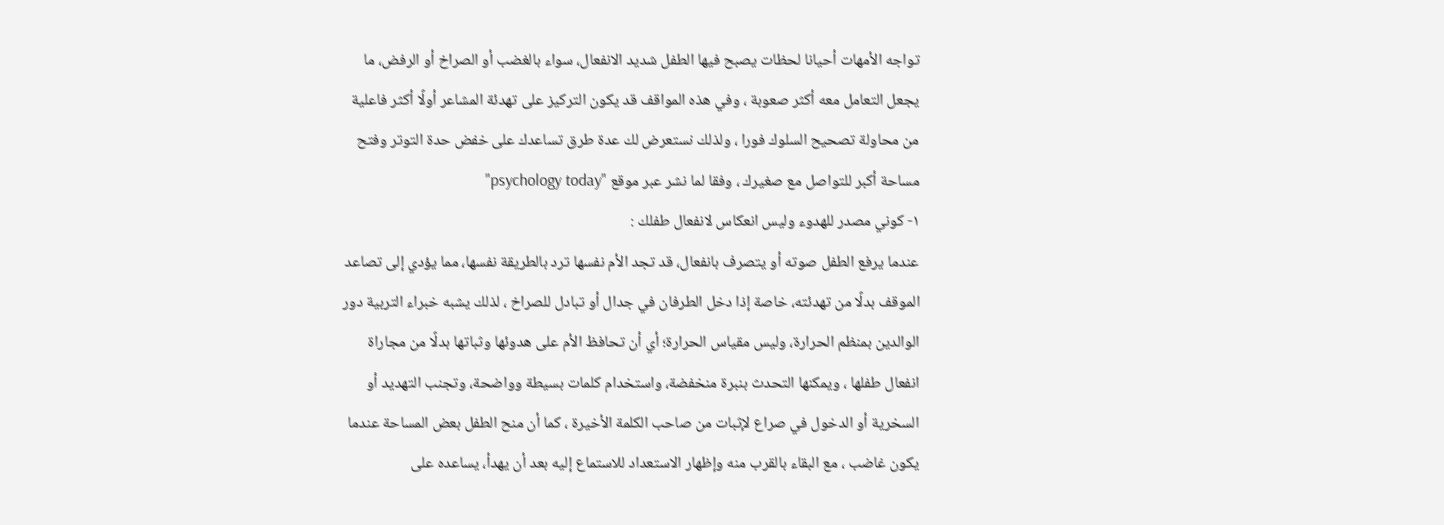تواجه الأمهات أحيانا لحظات يصبح فيها الطفل شديد الانفعال، سواء بالغضب أو الصراخ أو الرفض، ما يجعل التعامل معه أكثر صعوبة ، وفي هذه المواقف قد يكون التركيز على تهدئة المشاعر أولًا أكثر فاعلية من محاولة تصحيح السلوك فورا ، ولذلك نستعرض لك عدة طرق تساعدك على خفض حدة التوتر وفتح مساحة أكبر للتواصل مع صغيرك ، وفقا لما نشر عبر موقع "psychology today"
١- كوني مصدر للهدوء وليس انعكاس لانفعال طفلك :
عندما يرفع الطفل صوته أو يتصرف بانفعال، قد تجد الأم نفسها ترد بالطريقة نفسها، مما يؤدي إلى تصاعد الموقف بدلًا من تهدئته، خاصة إذا دخل الطرفان في جدال أو تبادل للصراخ ، لذلك يشبه خبراء التربية دور الوالدين بمنظم الحرارة، وليس مقياس الحرارة؛ أي أن تحافظ الأم على هدوئها وثباتها بدلًا من مجاراة انفعال طفلها ، ويمكنها التحدث بنبرة منخفضة، واستخدام كلمات بسيطة وواضحة، وتجنب التهديد أو السخرية أو الدخول في صراع لإثبات من صاحب الكلمة الأخيرة ، كما أن منح الطفل بعض المساحة عندما يكون غاضب ، مع البقاء بالقرب منه وإظهار الاستعداد للاستماع إليه بعد أن يهدأ، يساعده على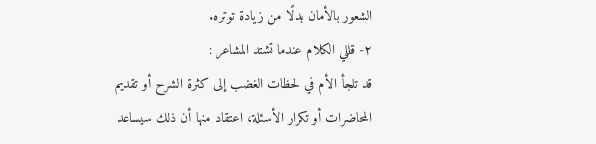الشعور بالأمان بدلًا من زيادة توتره.
٢- قللي الكلام عندما تشتد المشاعر :
قد تلجأ الأم في لحظات الغضب إلى كثرة الشرح أو تقديم المحاضرات أو تكرار الأسئلة، اعتقاد منها أن ذلك سيساعد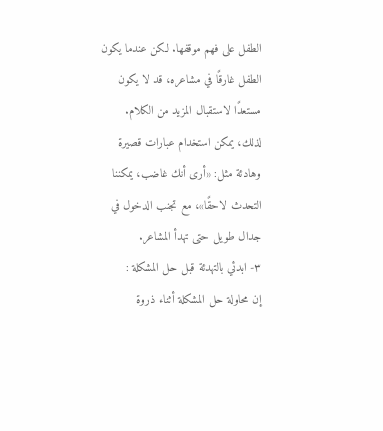الطفل على فهم موقفها. لكن عندما يكون الطفل غارقًا في مشاعره، قد لا يكون مستعدًا لاستقبال المزيد من الكلام. لذلك، يمكن استخدام عبارات قصيرة وهادئة مثل: «أرى أنك غاضب، يمكننا التحدث لاحقًا»، مع تجنب الدخول في جدال طويل حتى تهدأ المشاعر.
٣- ابدئي بالتهدئة قبل حل المشكلة :
إن محاولة حل المشكلة أثناء ذروة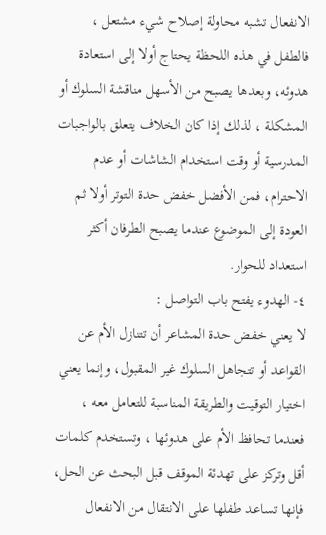الانفعال تشبه محاولة إصلاح شيء مشتعل ، فالطفل في هذه اللحظة يحتاج أولا إلى استعادة هدوئه، وبعدها يصبح من الأسهل مناقشة السلوك أو المشكلة ، لذلك إذا كان الخلاف يتعلق بالواجبات المدرسية أو وقت استخدام الشاشات أو عدم الاحترام، فمن الأفضل خفض حدة التوتر أولا ثم العودة إلى الموضوع عندما يصبح الطرفان أكثر استعداد للحوار.
٤- الهدوء يفتح باب التواصل :
لا يعني خفض حدة المشاعر أن تتنازل الأم عن القواعد أو تتجاهل السلوك غير المقبول، وإنما يعني اختيار التوقيت والطريقة المناسبة للتعامل معه ، فعندما تحافظ الأم على هدوئها ، وتستخدم كلمات أقل وتركز على تهدئة الموقف قبل البحث عن الحل، فإنها تساعد طفلها على الانتقال من الانفعال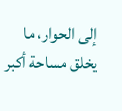إلى الحوار، ما يخلق مساحة أكبر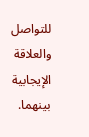للتواصل والعلاقة الإيجابية بينهما.